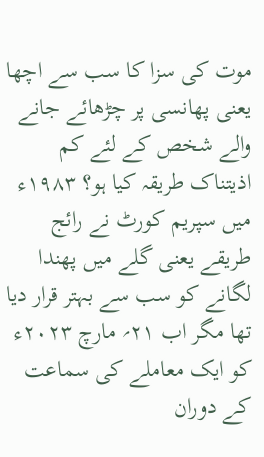موت کی سزا کا سب سے اچھا یعنی پھانسی پر چڑھائے جانے والے شخص کے لئے کم اذیتناک طریقہ کیا ہو؟ ۱۹۸۳ء میں سپریم کورٹ نے رائج طریقے یعنی گلے میں پھندا لگانے کو سب سے بہتر قرار دیا تھا مگر اب ۲۱؍ مارچ ۲۰۲۳ء کو ایک معاملے کی سماعت کے دوران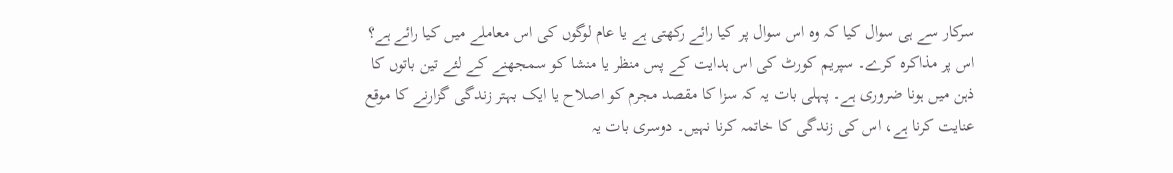سرکار سے ہی سوال کیا کہ وہ اس سوال پر کیا رائے رکھتی ہے یا عام لوگوں کی اس معاملے میں کیا رائے ہے؟ اس پر مذاکرہ کرے۔ سپریم کورٹ کی اس ہدایت کے پس منظر یا منشا کو سمجھنے کے لئے تین باتوں کا ذہن میں ہونا ضروری ہے۔ پہلی بات یہ کہ سزا کا مقصد مجرم کو اصلاح یا ایک بہتر زندگی گزارنے کا موقع عنایت کرنا ہے، اس کی زندگی کا خاتمہ کرنا نہیں۔ دوسری بات یہ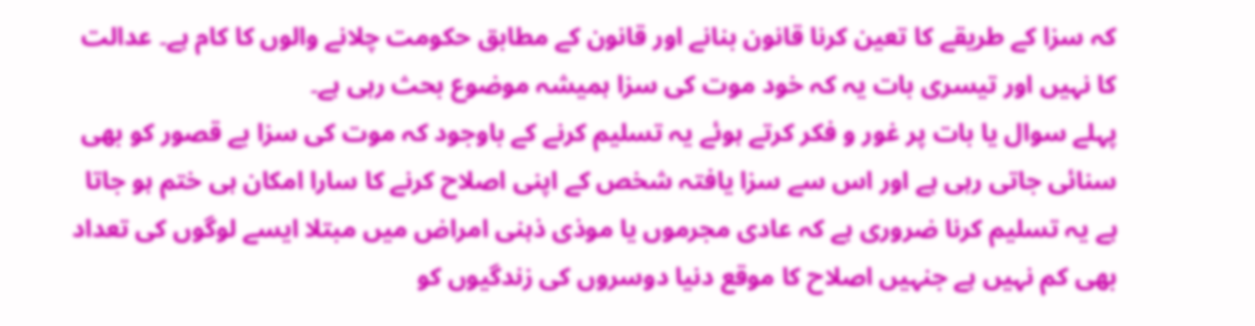کہ سزا کے طریقے کا تعین کرنا قانون بنانے اور قانون کے مطابق حکومت چلانے والوں کا کام ہے۔ عدالت کا نہیں اور تیسری بات یہ کہ خود موت کی سزا ہمیشہ موضوع بحث رہی ہے۔
پہلے سوال یا بات پر غور و فکر کرتے ہوئے یہ تسلیم کرنے کے باوجود کہ موت کی سزا بے قصور کو بھی سنائی جاتی رہی ہے اور اس سے سزا یافتہ شخص کے اپنی اصلاح کرنے کا سارا امکان ہی ختم ہو جاتا ہے یہ تسلیم کرنا ضروری ہے کہ عادی مجرموں یا موذی ذہنی امراض میں مبتلا ایسے لوگوں کی تعداد بھی کم نہیں ہے جنہیں اصلاح کا موقع دنیا دوسروں کی زندگیوں کو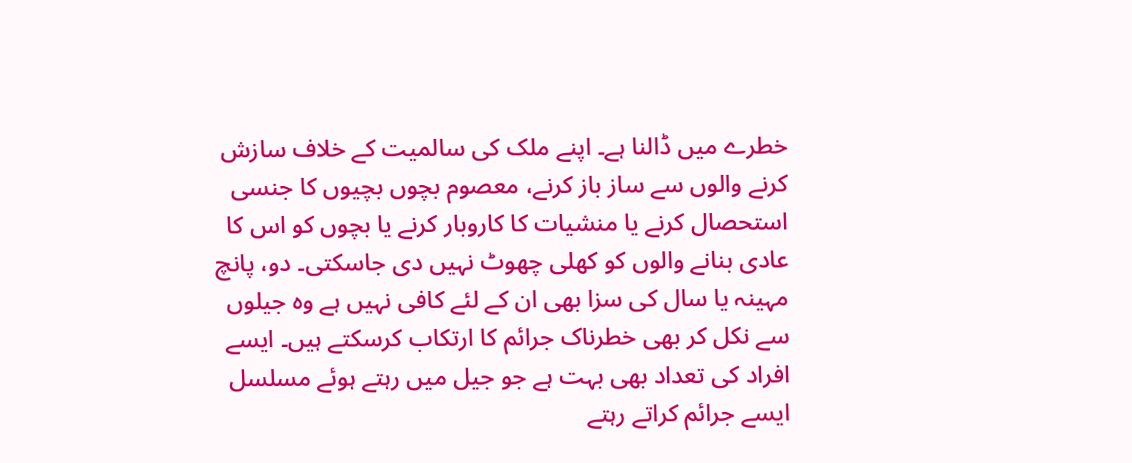خطرے میں ڈالنا ہے۔ اپنے ملک کی سالمیت کے خلاف سازش کرنے والوں سے ساز باز کرنے، معصوم بچوں بچیوں کا جنسی استحصال کرنے یا منشیات کا کاروبار کرنے یا بچوں کو اس کا عادی بنانے والوں کو کھلی چھوٹ نہیں دی جاسکتی۔ دو، پانچ مہینہ یا سال کی سزا بھی ان کے لئے کافی نہیں ہے وہ جیلوں سے نکل کر بھی خطرناک جرائم کا ارتکاب کرسکتے ہیں۔ ایسے افراد کی تعداد بھی بہت ہے جو جیل میں رہتے ہوئے مسلسل ایسے جرائم کراتے رہتے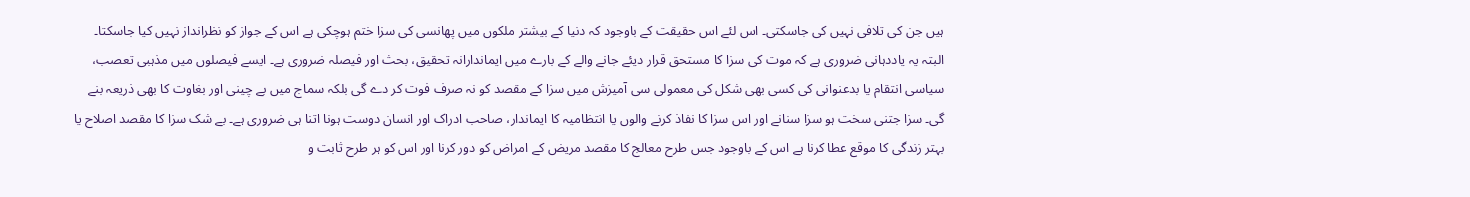ہیں جن کی تلافی نہیں کی جاسکتی۔ اس لئے اس حقیقت کے باوجود کہ دنیا کے بیشتر ملکوں میں پھانسی کی سزا ختم ہوچکی ہے اس کے جواز کو نظرانداز نہیں کیا جاسکتا۔ البتہ یہ یاددہانی ضروری ہے کہ موت کی سزا کا مستحق قرار دیئے جانے والے کے بارے میں ایماندارانہ تحقیق، بحث اور فیصلہ ضروری ہے۔ ایسے فیصلوں میں مذہبی تعصب، سیاسی انتقام یا بدعنوانی کی کسی بھی شکل کی معمولی سی آمیزش میں سزا کے مقصد کو نہ صرف فوت کر دے گی بلکہ سماج میں بے چینی اور بغاوت کا بھی ذریعہ بنے گی۔ سزا جتنی سخت ہو سزا سنانے اور اس سزا کا نفاذ کرنے والوں یا انتظامیہ کا ایماندار، صاحب ادراک اور انسان دوست ہونا اتنا ہی ضروری ہے۔ بے شک سزا کا مقصد اصلاح یا بہتر زندگی کا موقع عطا کرنا ہے اس کے باوجود جس طرح معالج کا مقصد مریض کے امراض کو دور کرنا اور اس کو ہر طرح ثابت و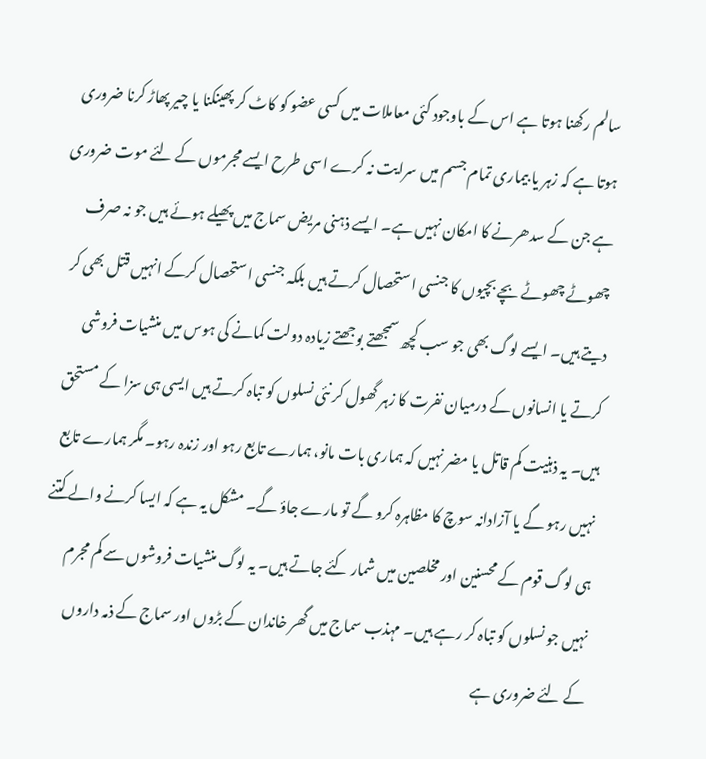سالم رکھنا ہوتا ہے اس کے باوجود کئی معاملات میں کسی عضو کو کاٹ کر پھینکنا یا چیر پھاڑ کرنا ضروری ہوتا ہے کہ زہر یا بیماری تمام جسم میں سرایت نہ کرے اسی طرح ایسے مجرموں کے لئے موت ضروری ہے جن کے سدھرنے کا امکان نہیں ہے۔ ایسے ذہنی مریض سماج میں پھیلے ہوئے ہیں جو نہ صرف چھوٹے چھوٹے بچے بچیوں کا جنسی استحصال کرتے ہیں بلکہ جنسی استحصال کرکے انہیں قتل بھی کر دیتے ہیں۔ ایسے لوگ بھی جو سب کچھ سمجھتے بوجھتے زیادہ دولت کمانے کی ہوس میں منشیات فروشی کرتے یا انسانوں کے درمیان نفرت کا زہر گھول کر نئی نسلوں کو تباہ کرتے ہیں ایسی ہی سزا کے مستحق ہیں۔ یہ ذہنیت کم قاتل یا مضر نہیں کہ ہماری بات مانو، ہمارے تابع رہو اور زندہ رہو۔ مگر ہمارے تابع نہیں رہو گے یا آزادانہ سوچ کا مظاہرہ کرو گے تو مارے جاؤ گے۔ مشکل یہ ہے کہ ایسا کرنے والے کتنے ہی لوگ قوم کے محسنین اور مخلصین میں شمار کئے جاتے ہیں۔ یہ لوگ منشیات فروشوں سے کم مجرم نہیں جو نسلوں کو تباہ کر رہے ہیں۔ مہذب سماج میں گھر خاندان کے بڑوں اور سماج کے ذمہ داروں کے لئے ضروری ہے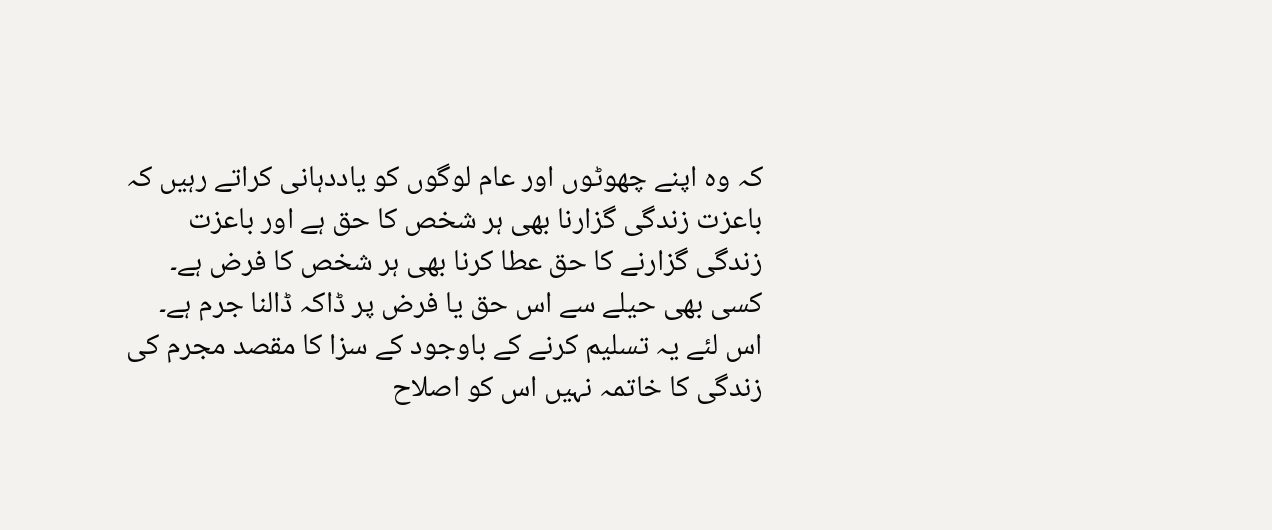کہ وہ اپنے چھوٹوں اور عام لوگوں کو یاددہانی کراتے رہیں کہ باعزت زندگی گزارنا بھی ہر شخص کا حق ہے اور باعزت زندگی گزارنے کا حق عطا کرنا بھی ہر شخص کا فرض ہے۔ کسی بھی حیلے سے اس حق یا فرض پر ڈاکہ ڈالنا جرم ہے۔ اس لئے یہ تسلیم کرنے کے باوجود کے سزا کا مقصد مجرم کی زندگی کا خاتمہ نہیں اس کو اصلاح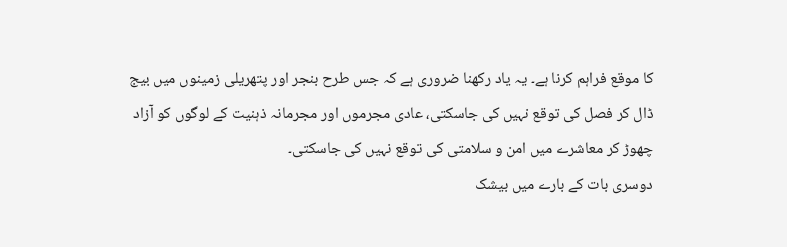کا موقع فراہم کرنا ہے۔ یہ یاد رکھنا ضروری ہے کہ جس طرح بنجر اور پتھریلی زمینوں میں بیج ڈال کر فصل کی توقع نہیں کی جاسکتی، عادی مجرموں اور مجرمانہ ذہنیت کے لوگوں کو آزاد چھوڑ کر معاشرے میں امن و سلامتی کی توقع نہیں کی جاسکتی۔
دوسری بات کے بارے میں بیشک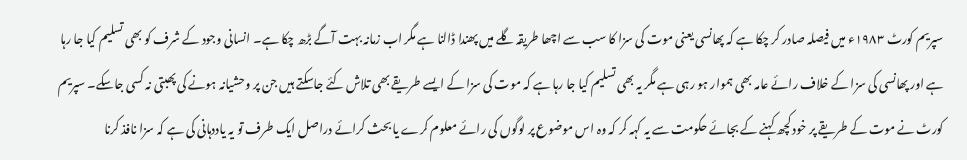سپریم کورٹ ۱۹۸۳ء میں فیصلہ صادر کر چکا ہے کہ پھانسی یعنی موت کی سزا کا سب سے اچھا طریقہ گلے میں پھندا ڈالنا ہے مگر اب زمانہ بہت آگے بڑھ چکا ہے۔ انسانی وجود کے شرف کو بھی تسلیم کیا جا رہا ہے اور پھانسی کی سزا کے خلاف رائے عامہ بھی ہموار ہو رہی ہے مگر یہ بھی تسلیم کیا جا رہا ہے کہ موت کی سزا کے ایسے طریقے بھی تلاش کئے جاسکتے ہیں جن پر وحشیانہ ہونے کی پھبتی نہ کسی جاسکے۔ سپریم کورٹ نے موت کے طریقے پر خود کچھ کہنے کے بجائے حکومت سے یہ کہہ کر کہ وہ اس موضوع پر لوگوں کی رائے معلوم کرے یا بحث کرائے دراصل ایک طرف تو یہ یاددہانی کی ہے کہ سزا نافذ کرنا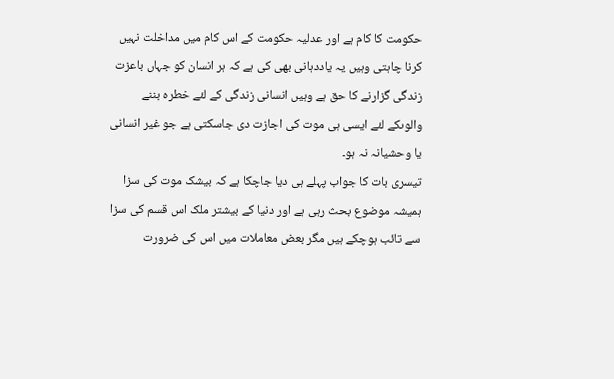حکومت کا کام ہے اور عدلیہ حکومت کے اس کام میں مداخلت نہیں کرنا چاہتی وہیں یہ یاددہانی بھی کی ہے کہ ہر انسان کو جہاں باعزت زندگی گزارنے کا حق ہے وہیں انسانی زندگی کے لئے خطرہ بننے والوںکے لئے ایسی ہی موت کی اجازت دی جاسکتی ہے جو غیر انسانی یا وحشیانہ نہ ہو۔
تیسری بات کا جواب پہلے ہی دیا جاچکا ہے کہ بیشک موت کی سزا ہمیشہ موضوع بحث رہی ہے اور دنیا کے بیشتر ملک اس قسم کی سزا سے تائب ہوچکے ہیں مگر بعض معاملات میں اس کی ضرورت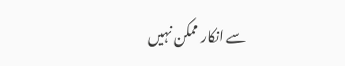سے انکار ممکن نہیں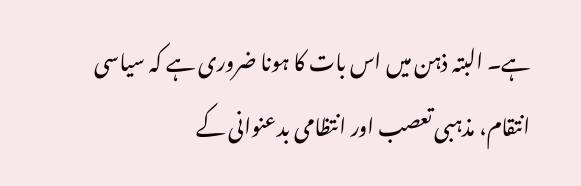ہے۔ البتہ ذہن میں اس بات کا ہونا ضروری ہے کہ سیاسی انتقام، مذہبی تعصب اور انتظامی بدعنوانی کے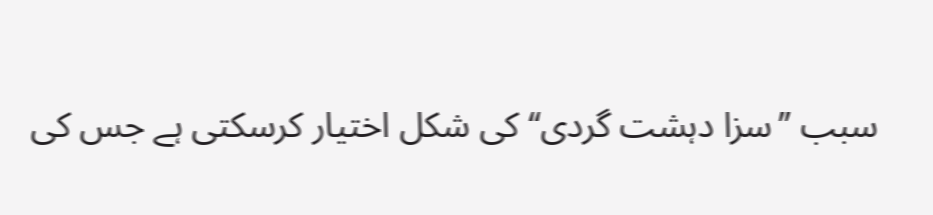سبب ’’سزا دہشت گردی‘‘ کی شکل اختیار کرسکتی ہے جس کی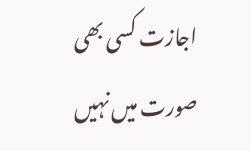اجازت کسی بھی صورت میں نہیں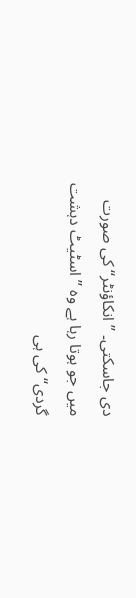دی جاسکتی۔ ’’انکاؤنٹر‘‘ کی صورت میں جو ہوتا رہا ہے وہ ’’اسٹیٹ دہشت گردی‘‘ کی ہی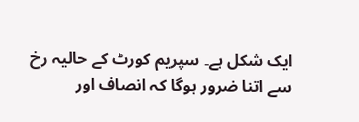ایک شکل ہے۔ سپریم کورٹ کے حالیہ رخ سے اتنا ضرور ہوگا کہ انصاف اور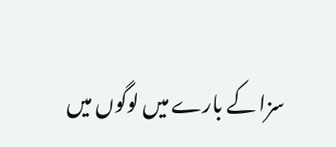سزا کے بارے میں لوگوں میں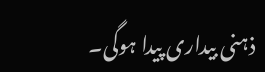ذہنی بیداری پیدا ہوگی۔